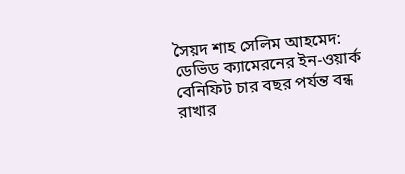সৈয়দ শাহ সেলিম আহমেদ: ডেভিড ক্যামেরনের ইন-ওয়ার্ক বেনিফিট চার বছর পর্যন্ত বন্ধ রাখার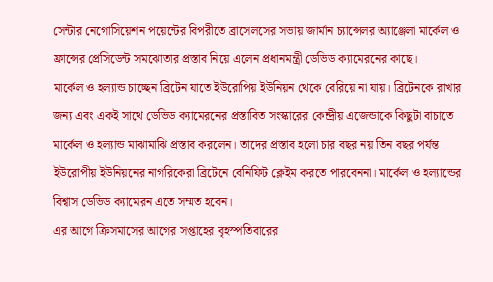সেন্টার নেগোসিয়েশন পয়েন্টের বিপরীতে ব্রাসেলসের সভায় জার্মান চ্যান্সেলর অ্যাঞ্জেলা মার্কেল ও ফ্রান্সের প্রেসিডেন্ট সমঝোতার প্রস্তাব নিয়ে এলেন প্রধানমন্ত্রী ডেভিড ক্যামেরনের কাছে।
মার্কেল ও হল্যান্ড চাচ্ছেন ব্রিটেন যাতে ইউরোপিয় ইউনিয়ন থেকে বেরিয়ে না যায়। ব্রিটেনকে রাখার জন্য এবং একই সাথে ডেভিড ক্যামেরনের প্রস্তাবিত সংস্কারের কেন্দ্রীয় এজেন্ডাকে কিছুটা বাচাতে মার্কেল ও হল্যান্ড মাঝামাঝি প্রস্তাব করলেন। তাদের প্রস্তাব হলো চার বছর নয় তিন বছর পর্যন্ত ইউরোপীয় ইউনিয়নের নাগরিকেরা ব্রিটেনে বেনিফিট ক্লেইম করতে পারবেননা। মার্কেল ও হল্যান্ডের বিশ্বাস ডেভিড ক্যামেরন এতে সম্মত হবেন।
এর আগে ক্রিসমাসের আগের সপ্তাহের বৃহস্পতিবারের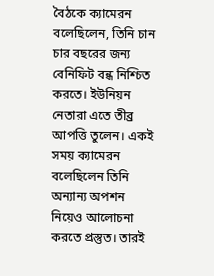বৈঠকে ক্যামেরন বলেছিলেন, তিনি চান চার বছরের জন্য বেনিফিট বন্ধ নিশ্চিত করতে। ইউনিয়ন নেতারা এতে তীব্র আপত্তি তুলেন। একই সময় ক্যামেরন বলেছিলেন তিনি অন্যান্য অপশন নিয়েও আলোচনা করতে প্রস্তুত। তারই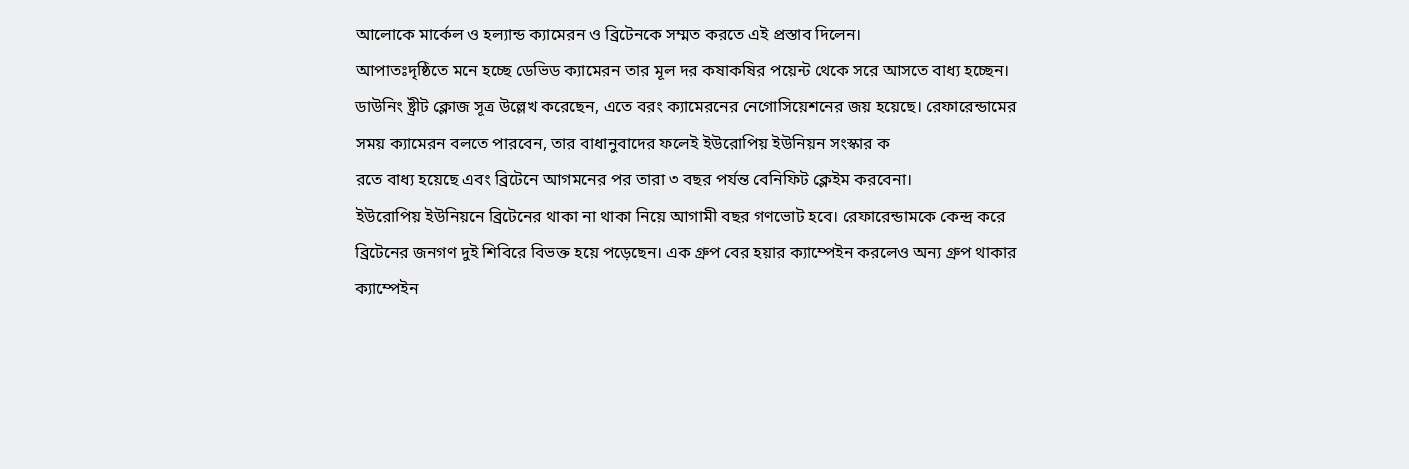আলোকে মার্কেল ও হল্যান্ড ক্যামেরন ও ব্রিটেনকে সম্মত করতে এই প্রস্তাব দিলেন।
আপাতঃদৃষ্ঠিতে মনে হচ্ছে ডেভিড ক্যামেরন তার মূল দর কষাকষির পয়েন্ট থেকে সরে আসতে বাধ্য হচ্ছেন। ডাউনিং ষ্ট্রীট ক্লোজ সূত্র উল্লেখ করেছেন, এতে বরং ক্যামেরনের নেগোসিয়েশনের জয় হয়েছে। রেফারেন্ডামের সময় ক্যামেরন বলতে পারবেন, তার বাধানুবাদের ফলেই ইউরোপিয় ইউনিয়ন সংস্কার ক
রতে বাধ্য হয়েছে এবং ব্রিটেনে আগমনের পর তারা ৩ বছর পর্যন্ত বেনিফিট ক্লেইম করবেনা।
ইউরোপিয় ইউনিয়নে ব্রিটেনের থাকা না থাকা নিয়ে আগামী বছর গণভোট হবে। রেফারেন্ডামকে কেন্দ্র করে ব্রিটেনের জনগণ দুই শিবিরে বিভক্ত হয়ে পড়েছেন। এক গ্রুপ বের হয়ার ক্যাম্পেইন করলেও অন্য গ্রুপ থাকার ক্যাম্পেইন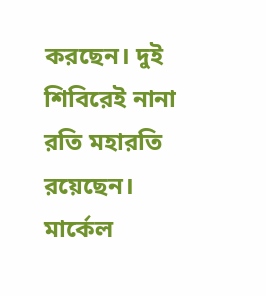করছেন। দুই শিবিরেই নানা রতি মহারতি রয়েছেন।
মার্কেল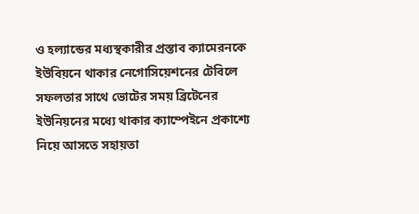ও হল্যান্ডের মধ্যস্থকারীর প্রস্তাব ক্যামেরনকে ইউবিয়নে থাকার নেগোসিয়েশনের টেবিলে সফলতার সাথে ভোটের সময় ব্রিটেনের ইউনিয়নের মধ্যে থাকার ক্যাম্পেইনে প্রকাশ্যে নিয়ে আসতে সহায়তা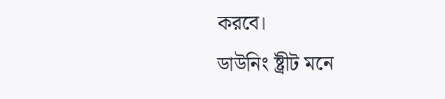করবে।
ডাউনিং ষ্ট্রীট মনে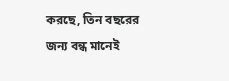করছে, তিন বছরের জন্য বন্ধ মানেই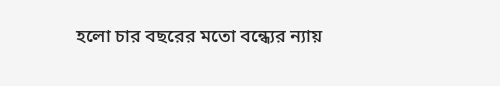হলো চার বছরের মতো বন্ধ্যের ন্যায়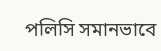পলিসি সমানভাবে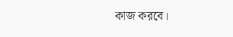কাজ করবে।